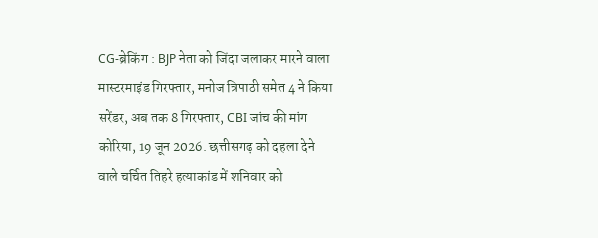CG-ब्रेकिंग : BJP नेता को जिंदा जलाकर मारने वाला मास्टरमाइंड गिरफ्तार, मनोज त्रिपाठी समेत 4 ने किया सरेंडर, अब तक 8 गिरफ्तार, CBI जांच की मांग
कोरिया, 19 जून 2026. छत्तीसगढ़ को दहला देने वाले चर्चित तिहरे हत्याकांड में शनिवार को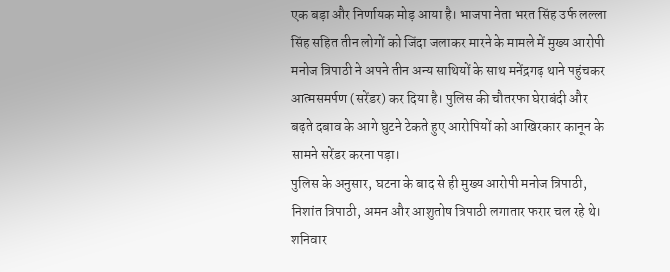एक बड़ा और निर्णायक मोड़ आया है। भाजपा नेता भरत सिंह उर्फ लल्ला सिंह सहित तीन लोगों को जिंदा जलाकर मारने के मामले में मुख्य आरोपी मनोज त्रिपाठी ने अपने तीन अन्य साथियों के साथ मनेंद्रगढ़ थाने पहुंचकर आत्मसमर्पण (सरेंडर) कर दिया है। पुलिस की चौतरफा घेराबंदी और बढ़ते दबाव के आगे घुटने टेकते हुए आरोपियों को आखिरकार कानून के सामने सरेंडर करना पड़ा।
पुलिस के अनुसार, घटना के बाद से ही मुख्य आरोपी मनोज त्रिपाठी, निशांत त्रिपाठी, अमन और आशुतोष त्रिपाठी लगातार फरार चल रहे थे। शनिवार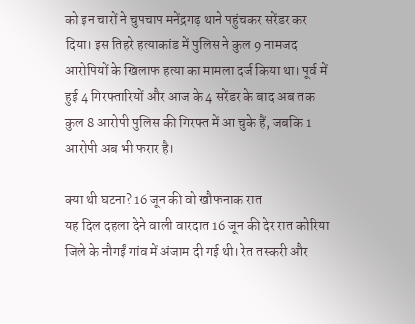को इन चारों ने चुपचाप मनेंद्रगढ़ थाने पहुंचकर सरेंडर कर दिया। इस तिहरे हत्याकांड में पुलिस ने कुल 9 नामजद आरोपियों के खिलाफ हत्या का मामला दर्ज किया था। पूर्व में हुई 4 गिरफ्तारियों और आज के 4 सरेंडर के बाद अब तक कुल 8 आरोपी पुलिस की गिरफ्त में आ चुके हैं, जबकि 1 आरोपी अब भी फरार है।

क्या थी घटना? 16 जून की वो खौफनाक रात
यह दिल दहला देने वाली वारदात 16 जून की देर रात कोरिया जिले के नौगईं गांव में अंजाम दी गई थी। रेत तस्करी और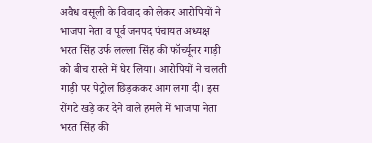अवैध वसूली के विवाद को लेकर आरोपियों ने भाजपा नेता व पूर्व जनपद पंचायत अध्यक्ष भरत सिंह उर्फ लल्ला सिंह की फॉर्च्यूनर गाड़ी को बीच रास्ते में घेर लिया। आरोपियों ने चलती गाड़ी पर पेट्रोल छिड़ककर आग लगा दी। इस रोंगटे खड़े कर देने वाले हमले में भाजपा नेता भरत सिंह की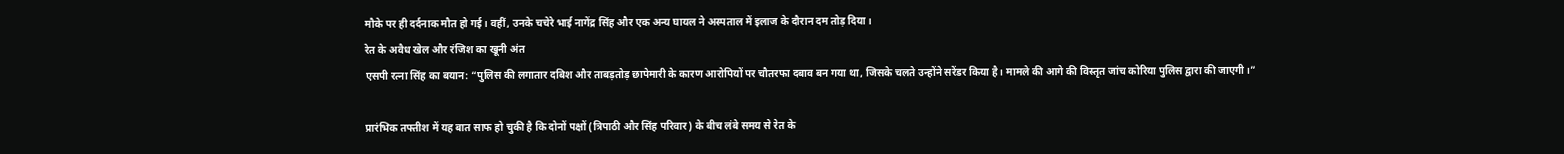मौके पर ही दर्दनाक मौत हो गई। वहीं, उनके चचेरे भाई नागेंद्र सिंह और एक अन्य घायल ने अस्पताल में इलाज के दौरान दम तोड़ दिया।
रेत के अवैध खेल और रंजिश का खूनी अंत
एसपी रत्ना सिंह का बयान: “पुलिस की लगातार दबिश और ताबड़तोड़ छापेमारी के कारण आरोपियों पर चौतरफा दबाव बन गया था, जिसके चलते उन्होंने सरेंडर किया है। मामले की आगे की विस्तृत जांच कोरिया पुलिस द्वारा की जाएगी।”

प्रारंभिक तफ्तीश में यह बात साफ हो चुकी है कि दोनों पक्षों (त्रिपाठी और सिंह परिवार) के बीच लंबे समय से रेत के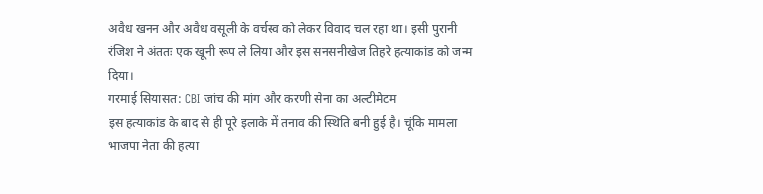अवैध खनन और अवैध वसूली के वर्चस्व को लेकर विवाद चल रहा था। इसी पुरानी रंजिश ने अंततः एक खूनी रूप ले लिया और इस सनसनीखेज तिहरे हत्याकांड को जन्म दिया।
गरमाई सियासत: CBI जांच की मांग और करणी सेना का अल्टीमेटम
इस हत्याकांड के बाद से ही पूरे इलाके में तनाव की स्थिति बनी हुई है। चूंकि मामला भाजपा नेता की हत्या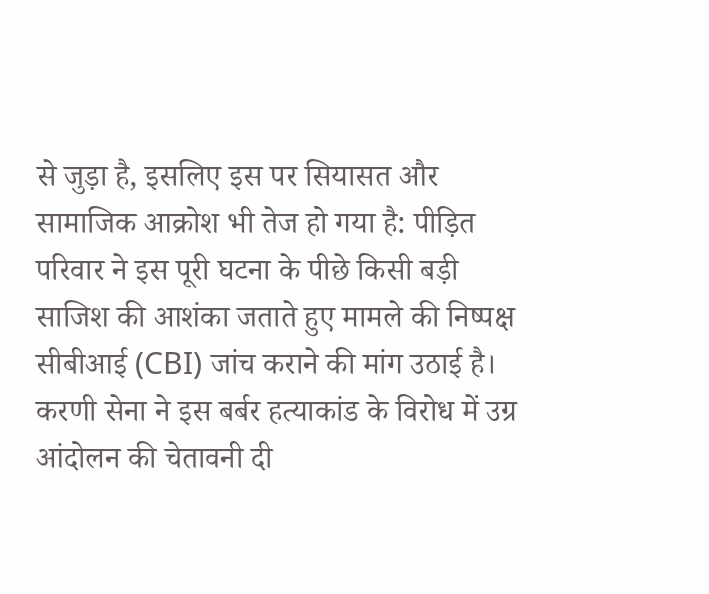से जुड़ा है, इसलिए इस पर सियासत और सामाजिक आक्रोश भी तेज हो गया है: पीड़ित परिवार ने इस पूरी घटना के पीछे किसी बड़ी साजिश की आशंका जताते हुए मामले की निष्पक्ष सीबीआई (CBI) जांच कराने की मांग उठाई है। करणी सेना ने इस बर्बर हत्याकांड के विरोध में उग्र आंदोलन की चेतावनी दी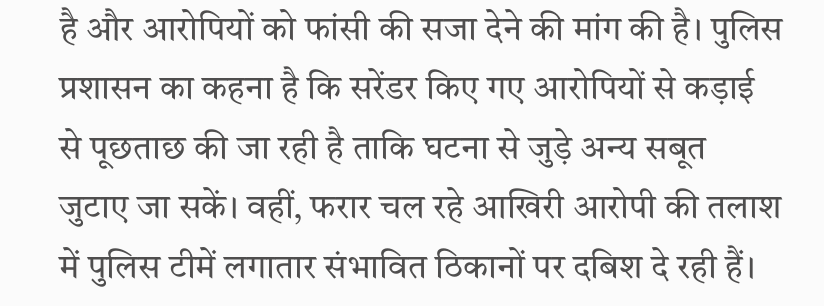है और आरोपियों को फांसी की सजा देने की मांग की है। पुलिस प्रशासन का कहना है कि सरेंडर किए गए आरोपियों से कड़ाई से पूछताछ की जा रही है ताकि घटना से जुड़े अन्य सबूत जुटाए जा सकें। वहीं, फरार चल रहे आखिरी आरोपी की तलाश में पुलिस टीमें लगातार संभावित ठिकानों पर दबिश दे रही हैं।